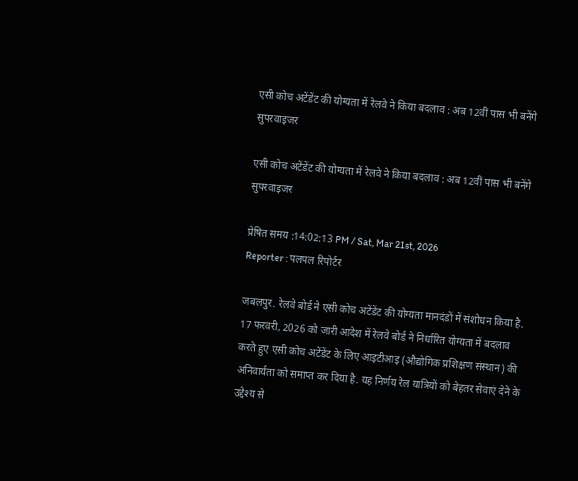एसी कोच अटेंडेंट की योग्यता में रेलवे ने किया बदलाव : अब 12वीं पास भी बनेंगे सुपरवाइजर

एसी कोच अटेंडेंट की योग्यता में रेलवे ने किया बदलाव : अब 12वीं पास भी बनेंगे सुपरवाइजर

प्रेषित समय :14:02:13 PM / Sat, Mar 21st, 2026
Reporter : पलपल रिपोर्टर

जबलपुर. रेलवे बोर्ड ने एसी कोच अटेंडेंट की योग्यता मानदंडों में संशोधन किया है. 17 फरवरी, 2026 को जारी आदेश में रेलवे बोर्ड ने निर्धारित योग्यता में बदलाव करते हुए एसी कोच अटेंडेंट के लिए आइटीआइ (औद्योगिक प्रशिक्षण संस्थान) की अनिवार्यता को समाप्त कर दिया है. यह निर्णय रेल यात्रियों को बेहतर सेवाएं देने के उद्देश्य से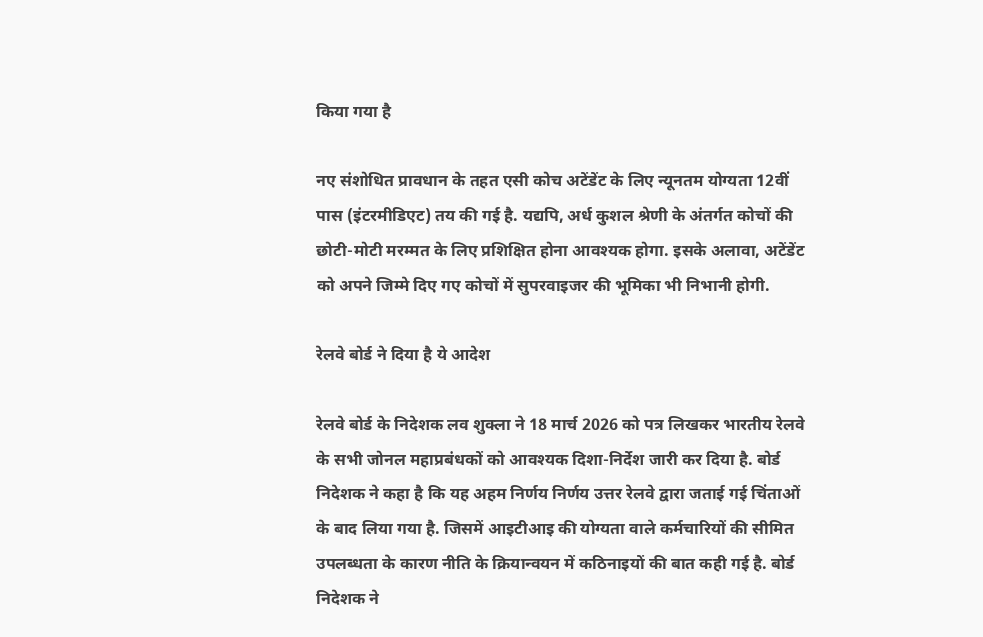किया गया है

नए संशोधित प्रावधान के तहत एसी कोच अटेंडेंट के लिए न्यूनतम योग्यता 12वीं पास (इंटरमीडिएट) तय की गई है. यद्यपि, अर्ध कुशल श्रेणी के अंतर्गत कोचों की छोटी-मोटी मरम्मत के लिए प्रशिक्षित होना आवश्यक होगा. इसके अलावा, अटेंडेंट को अपने जिम्मे दिए गए कोचों में सुपरवाइजर की भूमिका भी निभानी होगी.

रेलवे बोर्ड ने दिया है ये आदेश

रेलवे बोर्ड के निदेशक लव शुक्ला ने 18 मार्च 2026 को पत्र लिखकर भारतीय रेलवे के सभी जोनल महाप्रबंधकों को आवश्यक दिशा-निर्देश जारी कर दिया है. बोर्ड निदेशक ने कहा है कि यह अहम निर्णय निर्णय उत्तर रेलवे द्वारा जताई गई चिंताओं के बाद लिया गया है. जिसमें आइटीआइ की योग्यता वाले कर्मचारियों की सीमित उपलब्धता के कारण नीति के क्रियान्वयन में कठिनाइयों की बात कही गई है. बोर्ड निदेशक ने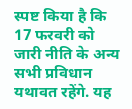स्पष्ट किया है कि 17 फरवरी को जारी नीति के अन्य सभी प्रविधान यथावत रहेंगे. यह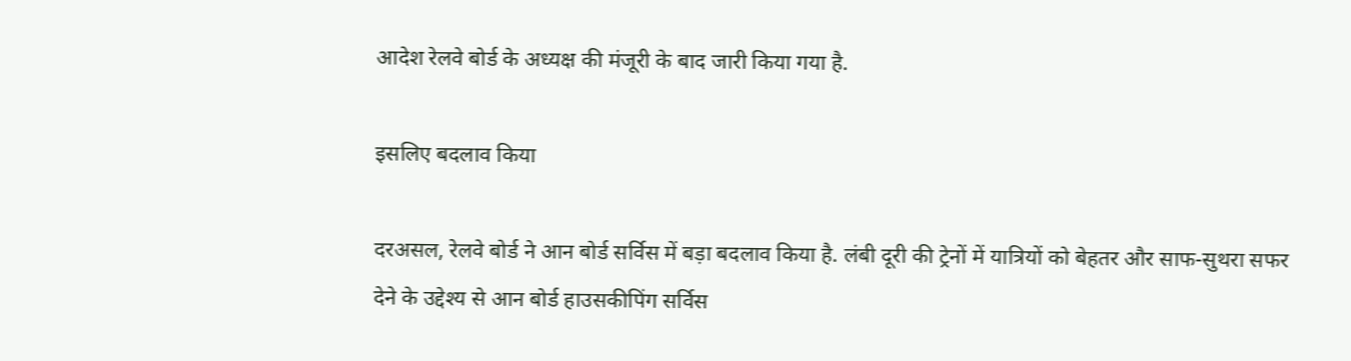आदेश रेलवे बोर्ड के अध्यक्ष की मंजूरी के बाद जारी किया गया है.

इसलिए बदलाव किया

दरअसल, रेलवे बोर्ड ने आन बोर्ड सर्विस में बड़ा बदलाव किया है. लंबी दूरी की ट्रेनों में यात्रियों को बेहतर और साफ-सुथरा सफर देने के उद्देश्य से आन बोर्ड हाउसकीपिंग सर्विस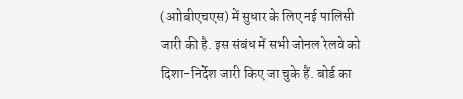(आोबीएचएस) में सुधार के लिए नई पालिसी जारी की है. इस संबंध में सभी जोनल रेलवे को दिशा-निर्देश जारी किए जा चुके हैं. बोर्ड का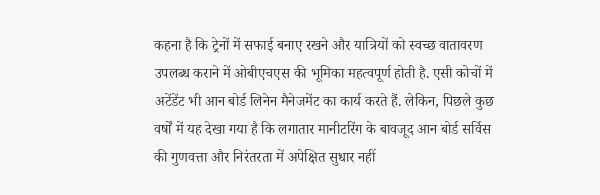कहना है कि ट्रेनों में सफाई बनाए रखने और यात्रियों को स्वच्छ वातावरण उपलब्ध कराने में ओबीएचएस की भूमिका महत्वपूर्ण होती है. एसी कोचों में अटेंडेंट भी आन बोर्ड लिनेन मैनेजमेंट का कार्य करते हैं. लेकिन, पिछले कुछ वर्षों में यह देखा गया है कि लगातार मानीटरिंग के बावजूद आन बोर्ड सर्विस की गुणवत्ता और निरंतरता में अपेक्षित सुधार नहीं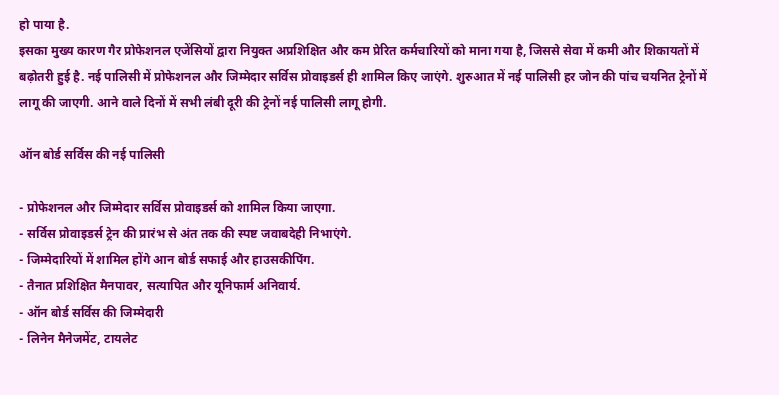हो पाया है.
इसका मुख्य कारण गैर प्रोफेशनल एजेंसियों द्वारा नियुक्त अप्रशिक्षित और कम प्रेरित कर्मचारियों को माना गया है, जिससे सेवा में कमी और शिकायतों में बढ़ोतरी हुई है. नई पालिसी में प्रोफेशनल और जिम्मेदार सर्विस प्रोवाइडर्स ही शामिल किए जाएंगे. शुरुआत में नई पालिसी हर जोन की पांच चयनित ट्रेनों में लागू की जाएगी. आने वाले दिनों में सभी लंबी दूरी की ट्रेनों नई पालिसी लागू होगी.

ऑन बोर्ड सर्विस की नई पालिसी

- प्रोफेशनल और जिम्मेदार सर्विस प्रोवाइडर्स को शामिल किया जाएगा.
- सर्विस प्रोवाइडर्स ट्रेन की प्रारंभ से अंत तक की स्पष्ट जवाबदेही निभाएंगे.
- जिम्मेदारियों में शामिल होंगे आन बोर्ड सफाई और हाउसकीपिंग.
- तैनात प्रशिक्षित मैनपावर, सत्यापित और यूनिफार्म अनिवार्य.
- ऑन बोर्ड सर्विस की जिम्मेदारी
- लिनेन मैनेजमेंट, टायलेट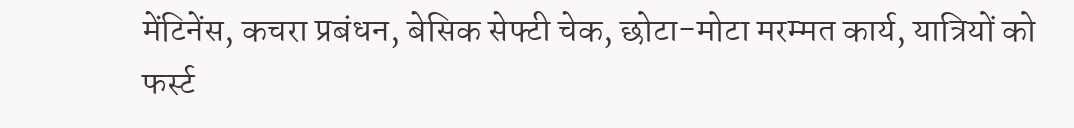मेंटिनेंस, कचरा प्रबंधन, बेसिक सेफ्टी चेक, छोटा-मोटा मरम्मत कार्य, यात्रियों को फर्स्ट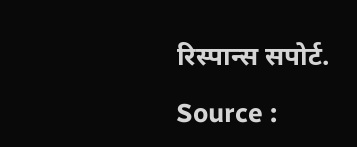रिस्पान्स सपोर्ट.

Source :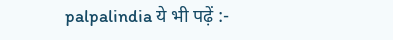palpalindia ये भी पढ़ें :-